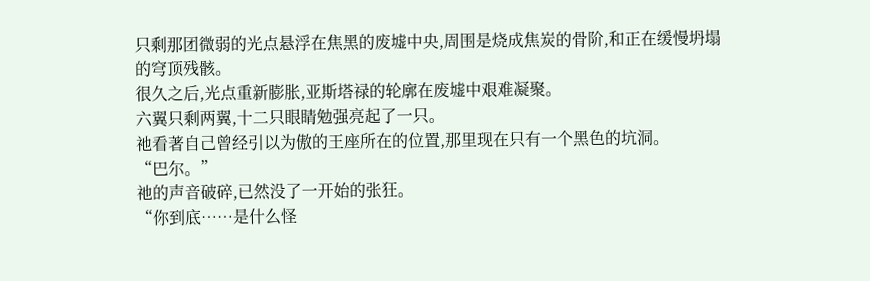只剩那团微弱的光点悬浮在焦黑的废墟中央,周围是烧成焦炭的骨阶,和正在缓慢坍塌的穹顶残骸。
很久之后,光点重新膨胀,亚斯塔禄的轮廓在废墟中艰难凝聚。
六翼只剩两翼,十二只眼睛勉强亮起了一只。
祂看著自己曾经引以为傲的王座所在的位置,那里现在只有一个黑色的坑洞。
“巴尔。”
祂的声音破碎,已然没了一开始的张狂。
“你到底……是什么怪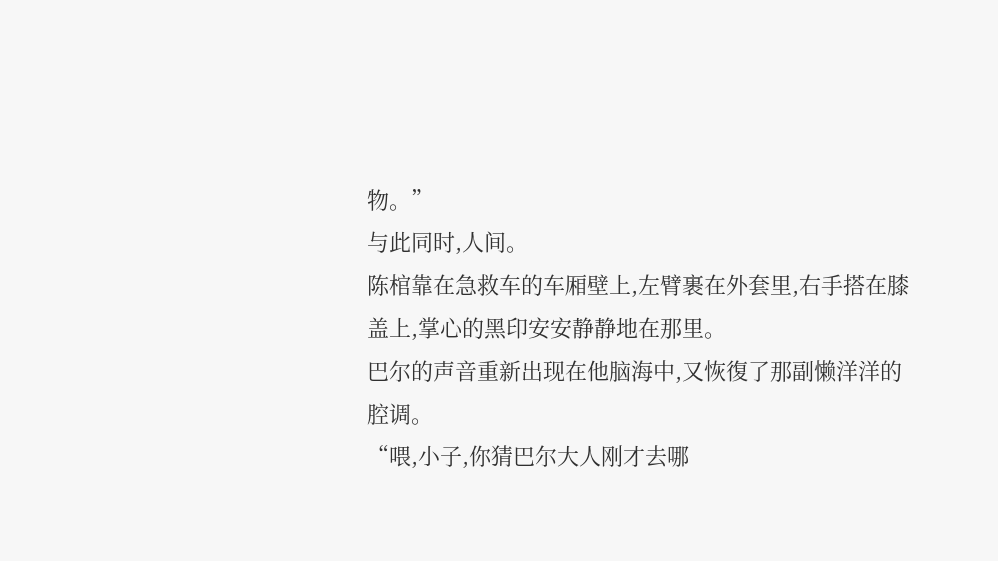物。”
与此同时,人间。
陈棺靠在急救车的车厢壁上,左臂裹在外套里,右手搭在膝盖上,掌心的黑印安安静静地在那里。
巴尔的声音重新出现在他脑海中,又恢復了那副懒洋洋的腔调。
“喂,小子,你猜巴尔大人刚才去哪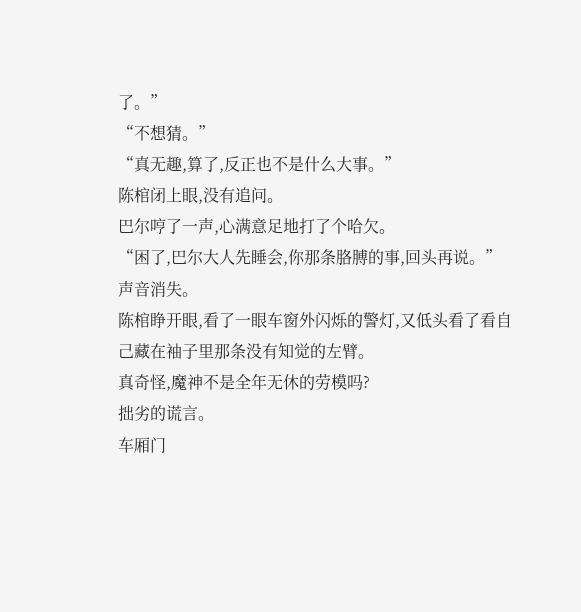了。”
“不想猜。”
“真无趣,算了,反正也不是什么大事。”
陈棺闭上眼,没有追问。
巴尔哼了一声,心满意足地打了个哈欠。
“困了,巴尔大人先睡会,你那条胳膊的事,回头再说。”
声音消失。
陈棺睁开眼,看了一眼车窗外闪烁的警灯,又低头看了看自己藏在袖子里那条没有知觉的左臂。
真奇怪,魔神不是全年无休的劳模吗?
拙劣的谎言。
车厢门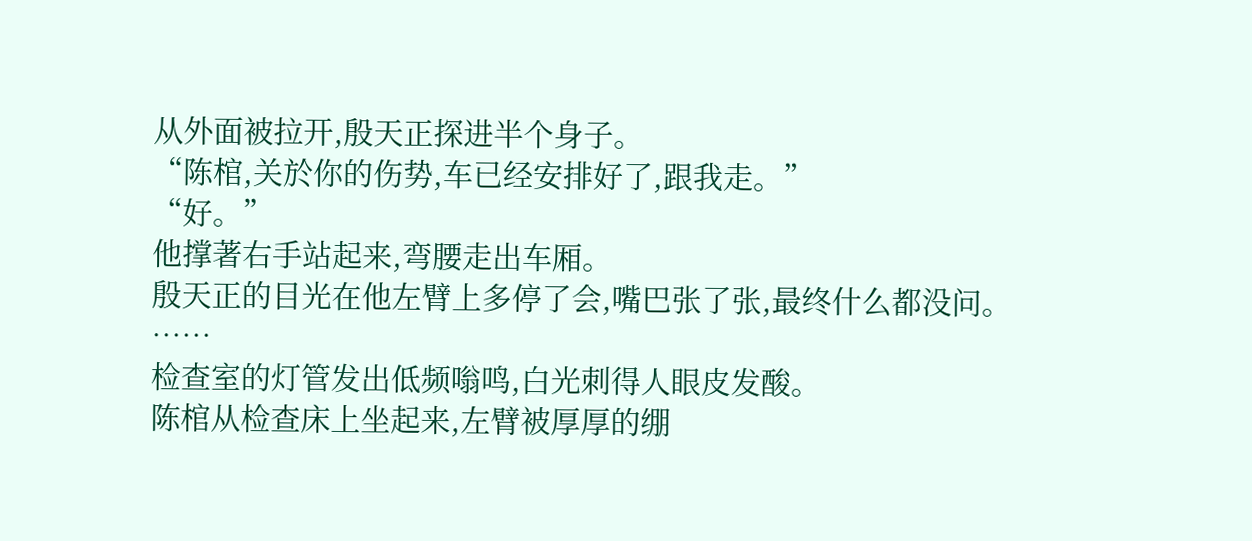从外面被拉开,殷天正探进半个身子。
“陈棺,关於你的伤势,车已经安排好了,跟我走。”
“好。”
他撑著右手站起来,弯腰走出车厢。
殷天正的目光在他左臂上多停了会,嘴巴张了张,最终什么都没问。
……
检查室的灯管发出低频嗡鸣,白光刺得人眼皮发酸。
陈棺从检查床上坐起来,左臂被厚厚的绷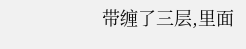带缠了三层,里面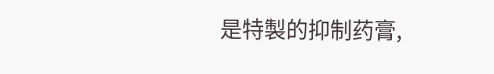是特製的抑制药膏,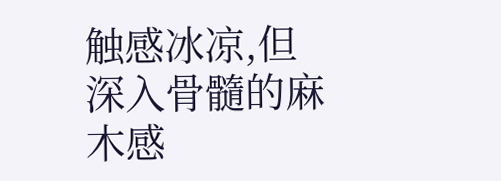触感冰凉,但深入骨髓的麻木感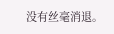没有丝毫消退。